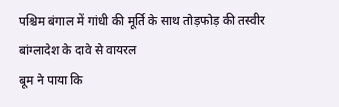पश्चिम बंगाल में गांधी की मूर्ति के साथ तोड़फोड़ की तस्वीर बांग्लादेश के दावे से वायरल
बूम ने पाया कि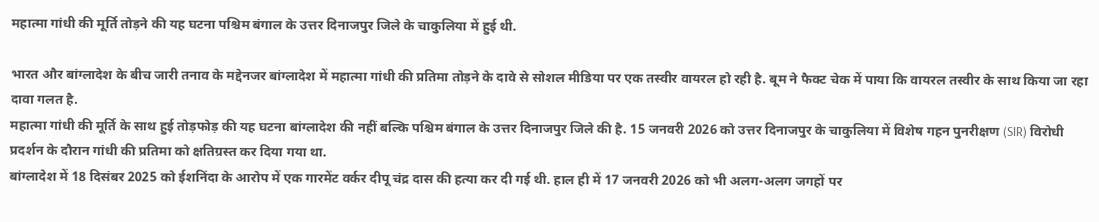महात्मा गांधी की मूर्ति तोड़ने की यह घटना पश्चिम बंगाल के उत्तर दिनाजपुर जिले के चाकुलिया में हुई थी.

भारत और बांग्लादेश के बीच जारी तनाव के मद्देनजर बांग्लादेश में महात्मा गांधी की प्रतिमा तोड़ने के दावे से सोशल मीडिया पर एक तस्वीर वायरल हो रही है. बूम ने फैक्ट चेक में पाया कि वायरल तस्वीर के साथ किया जा रहा दावा गलत है.
महात्मा गांधी की मूर्ति के साथ हुई तोड़फोड़ की यह घटना बांग्लादेश की नहीं बल्कि पश्चिम बंगाल के उत्तर दिनाजपुर जिले की है. 15 जनवरी 2026 को उत्तर दिनाजपुर के चाकुलिया में विशेष गहन पुनरीक्षण (SIR) विरोधी प्रदर्शन के दौरान गांधी की प्रतिमा को क्षतिग्रस्त कर दिया गया था.
बांग्लादेश में 18 दिसंबर 2025 को ईशनिंदा के आरोप में एक गारमेंट वर्कर दीपू चंद्र दास की हत्या कर दी गई थी. हाल ही में 17 जनवरी 2026 को भी अलग-अलग जगहों पर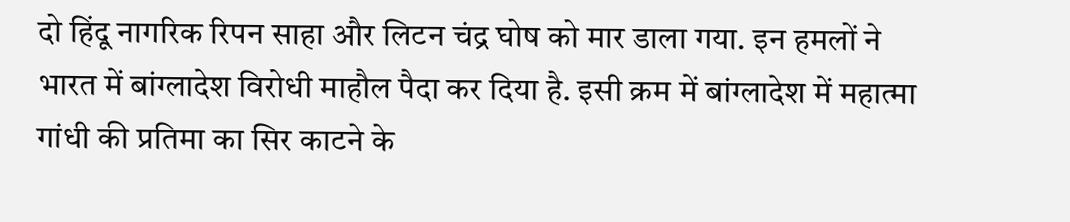दो हिंदू नागरिक रिपन साहा और लिटन चंद्र घोष को मार डाला गया. इन हमलों ने भारत में बांग्लादेश विरोधी माहौल पैदा कर दिया है. इसी क्रम में बांग्लादेश में महात्मा गांधी की प्रतिमा का सिर काटने के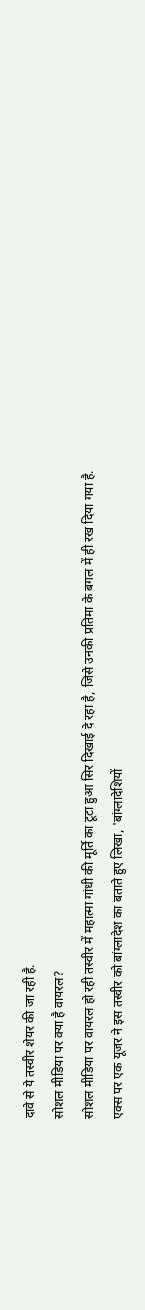दावे से ये तस्वीर शेयर की जा रही है.
सोशल मीडिया पर क्या है वायरल?
सोशल मीडिया पर वायरल हो रही तस्वीर में महात्मा गांधी की मूर्ति का टूटा हुआ सिर दिखाई दे रहा है, जिसे उनकी प्रतिमा के बगल में ही रख दिया गया है. एक्स पर एक यूजर ने इस तस्वीर को बांग्लादेश का बताते हुए लिखा, 'बांग्लादेशियों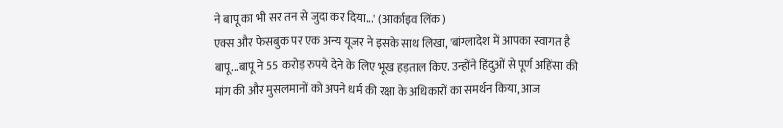ने बापू का भी सर तन से जुदा कर दिया...' (आर्काइव लिंक)
एक्स और फेसबुक पर एक अन्य यूजर ने इसके साथ लिखा, 'बांग्लादेश में आपका स्वागत है बापू...बापू ने 55 करोड़ रुपये देने के लिए भूख हड़ताल किए. उन्होंने हिंदुओं से पूर्ण अहिंसा की मांग की और मुसलमानों को अपने धर्म की रक्षा के अधिकारों का समर्थन किया, आज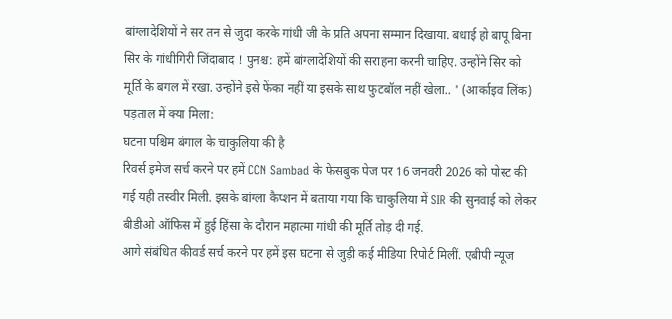बांग्लादेशियों ने सर तन से जुदा करके गांधी जी के प्रति अपना सम्मान दिखाया. बधाई हो बापू बिना सिर के गांधीगिरी जिंदाबाद ! पुनश्च: हमें बांग्लादेशियों की सराहना करनी चाहिए. उन्होंने सिर को मूर्ति के बगल में रखा. उन्होंने इसे फेंका नहीं या इसके साथ फुटबॉल नहीं खेला.. ' (आर्काइव लिंक)
पड़ताल में क्या मिला:
घटना पश्चिम बंगाल के चाकुलिया की है
रिवर्स इमेज सर्च करने पर हमें CCN Sambad के फेसबुक पेज पर 16 जनवरी 2026 को पोस्ट की गई यही तस्वीर मिली. इसके बांग्ला कैप्शन में बताया गया कि चाकुलिया में SIR की सुनवाई को लेकर बीडीओ ऑफिस में हुई हिंसा के दौरान महात्मा गांधी की मूर्ति तोड़ दी गई.
आगे संबंधित कीवर्ड सर्च करने पर हमें इस घटना से जुड़ी कई मीडिया रिपोर्ट मिलीं. एबीपी न्यूज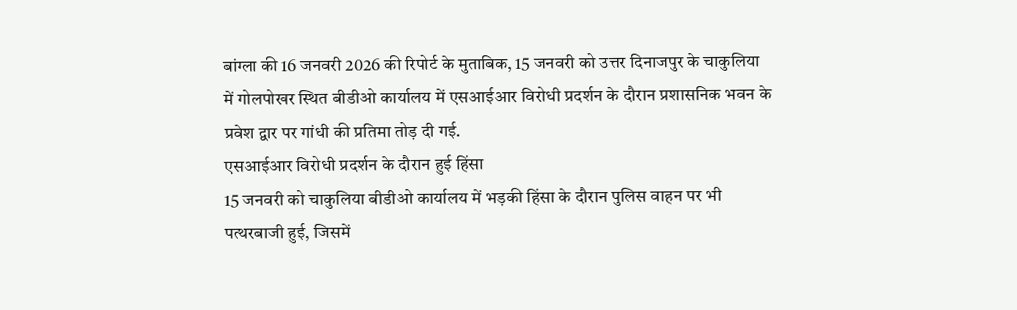बांग्ला की 16 जनवरी 2026 की रिपोर्ट के मुताबिक, 15 जनवरी को उत्तर दिनाजपुर के चाकुलिया में गोलपोखर स्थित बीडीओ कार्यालय में एसआईआर विरोधी प्रदर्शन के दौरान प्रशासनिक भवन के प्रवेश द्वार पर गांधी की प्रतिमा तोड़ दी गई.
एसआईआर विरोधी प्रदर्शन के दौरान हुई हिंसा
15 जनवरी को चाकुलिया बीडीओ कार्यालय में भड़की हिंसा के दौरान पुलिस वाहन पर भी पत्थरबाजी हुई, जिसमें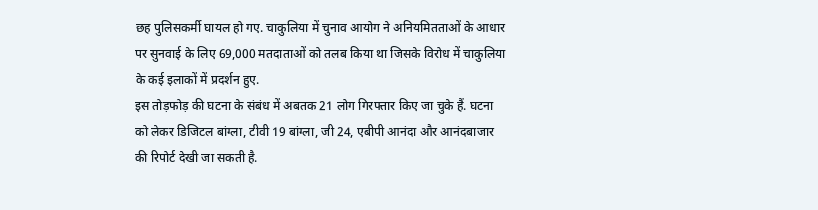छह पुलिसकर्मी घायल हो गए. चाकुलिया में चुनाव आयोग ने अनियमितताओं के आधार पर सुनवाई के लिए 69,000 मतदाताओं को तलब किया था जिसके विरोध में चाकुलिया के कई इलाकों में प्रदर्शन हुए.
इस तोड़फोड़ की घटना के संबंध में अबतक 21 लोग गिरफ्तार किए जा चुके हैं. घटना को लेकर डिजिटल बांग्ला, टीवी 19 बांग्ला, जी 24, एबीपी आनंदा और आनंदबाजार की रिपोर्ट देखी जा सकती है.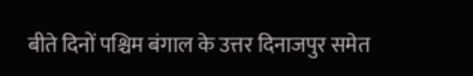बीते दिनों पश्चिम बंगाल के उत्तर दिनाजपुर समेत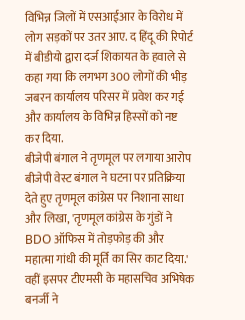विभिन्न जिलों में एसआईआर के विरोध में लोग सड़कों पर उतर आए. द हिंदू की रिपोर्ट में बीडीयो द्वारा दर्ज शिकायत के हवाले से कहा गया कि लगभग 300 लोगों की भीड़ जबरन कार्यालय परिसर में प्रवेश कर गई और कार्यालय के विभिन्न हिस्सों को नष्ट कर दिया.
बीजेपी बंगाल ने तृणमूल पर लगाया आरोप
बीजेपी वेस्ट बंगाल ने घटना पर प्रतिक्रिया देते हुए तृणमूल कांग्रेस पर निशाना साधा और लिखा, 'तृणमूल कांग्रेस के गुंडों ने BDO ऑफिस में तोड़फोड़ की और महात्मा गांधी की मूर्ति का सिर काट दिया.' वहीं इसपर टीएमसी के महासचिव अभिषेक बनर्जी ने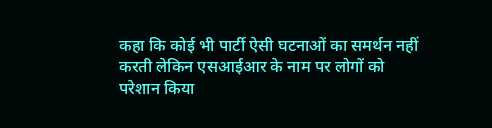कहा कि कोई भी पार्टी ऐसी घटनाओं का समर्थन नहीं करती लेकिन एसआईआर के नाम पर लोगों को परेशान किया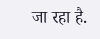जा रहा है.